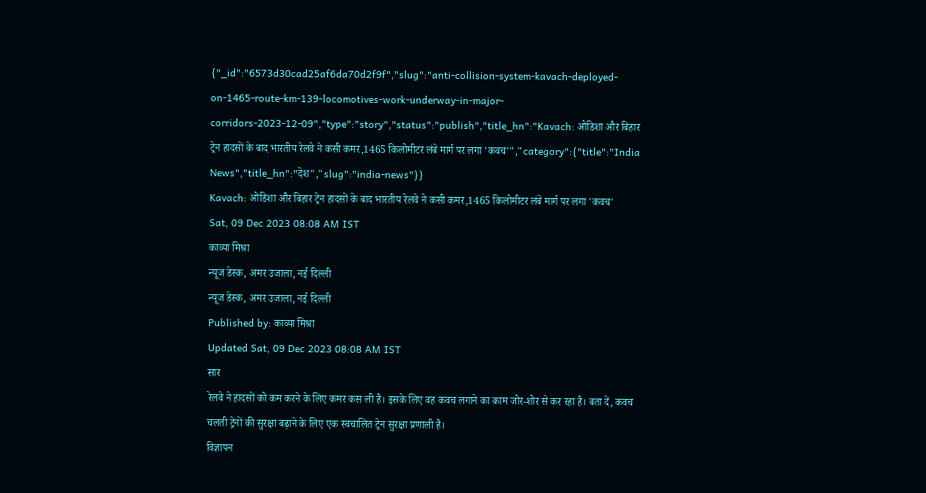{"_id":"6573d30cad25af6da70d2f9f","slug":"anti-collision-system-kavach-deployed-on-1465-route-km-139-locomotives-work-underway-in-major-corridors-2023-12-09","type":"story","status":"publish","title_hn":"Kavach: ओडिशा और बिहार ट्रेन हादसों के बाद भारतीय रेलवे ने कसी कमर,1465 किलोमीटर लंबे मार्ग पर लगा 'कवच'","category":{"title":"India News","title_hn":"देश","slug":"india-news"}}
Kavach: ओडिशा और बिहार ट्रेन हादसों के बाद भारतीय रेलवे ने कसी कमर,1465 किलोमीटर लंबे मार्ग पर लगा 'कवच'
Sat, 09 Dec 2023 08:08 AM IST
काव्या मिश्रा
न्यूज डेस्क, अमर उजाला, नई दिल्ली
न्यूज डेस्क, अमर उजाला, नई दिल्ली
Published by: काव्या मिश्रा
Updated Sat, 09 Dec 2023 08:08 AM IST
सार
रेलवे ने हादसों को कम करने के लिए कमर कस ली है। इसके लिए वह कवच लगाने का काम जोर-शोर से कर रहा है। बता दें, कवच चलती ट्रेनों की सुरक्षा बढ़ाने के लिए एक स्वचालित ट्रेन सुरक्षा प्रणाली है।
विज्ञापन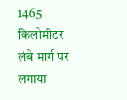1465 किलोमीटर लंबे मार्ग पर लगाया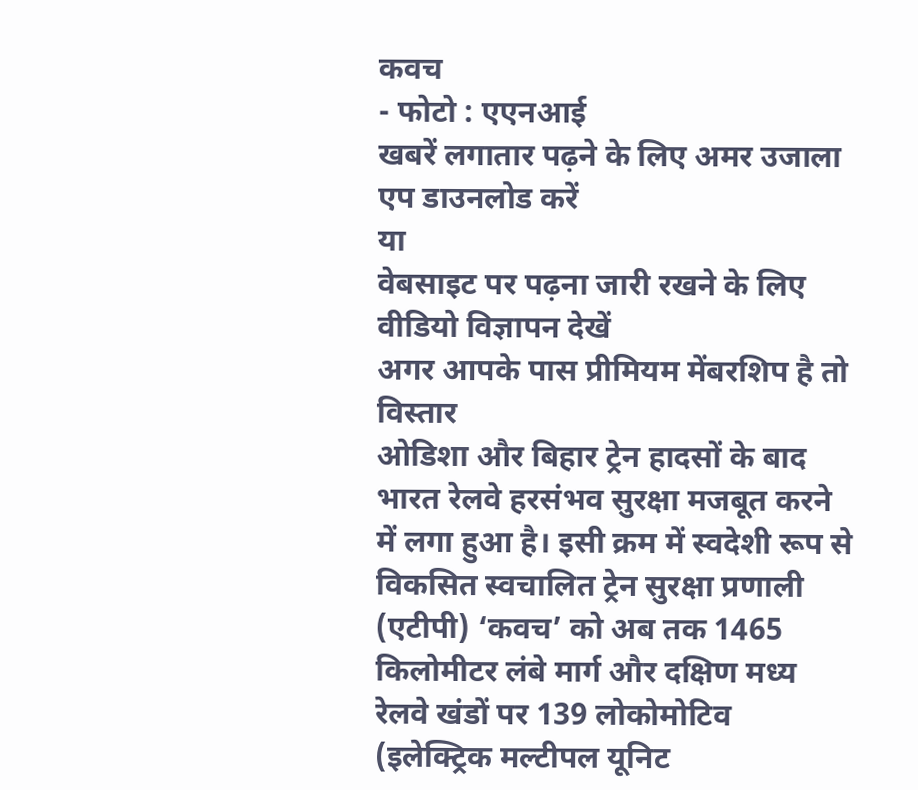कवच
- फोटो : एएनआई
खबरें लगातार पढ़ने के लिए अमर उजाला एप डाउनलोड करें
या
वेबसाइट पर पढ़ना जारी रखने के लिए वीडियो विज्ञापन देखें
अगर आपके पास प्रीमियम मेंबरशिप है तो
विस्तार
ओडिशा और बिहार ट्रेन हादसों के बाद भारत रेलवे हरसंभव सुरक्षा मजबूत करने में लगा हुआ है। इसी क्रम में स्वदेशी रूप से विकसित स्वचालित ट्रेन सुरक्षा प्रणाली (एटीपी) ‘कवच’ को अब तक 1465 किलोमीटर लंबे मार्ग और दक्षिण मध्य रेलवे खंडों पर 139 लोकोमोटिव (इलेक्ट्रिक मल्टीपल यूनिट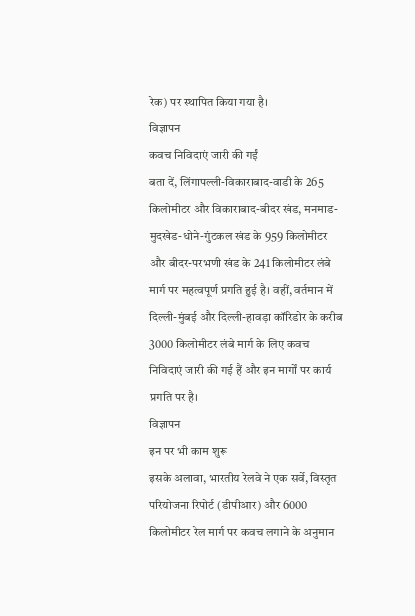रेक) पर स्थापित किया गया है।
विज्ञापन
कवच निविदाएं जारी की गईं
बता दें, लिंगापल्ली-विकाराबाद-वाडी के 265 किलोमीटर और विकाराबाद-बीदर खंड, मनमाड-मुदखेड-धोने-गुंटकल खंड के 959 किलोमीटर और बीदर-परभणी खंड के 241 किलोमीटर लंबे मार्ग पर महत्वपूर्ण प्रगति हुई है। वहीं, वर्तमान में दिल्ली-मुंबई और दिल्ली-हावड़ा कॉरिडोर के करीब 3000 किलोमीटर लंबे मार्ग के लिए कवच निविदाएं जारी की गई हैं और इन मार्गों पर कार्य प्रगति पर है।
विज्ञापन
इन पर भी काम शुरू
इसके अलावा, भारतीय रेलवे ने एक सर्वे, विस्तृत परियोजना रिपोर्ट (डीपीआर) और 6000 किलोमीटर रेल मार्ग पर कवच लगाने के अनुमान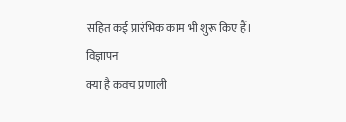सहित कई प्रारंभिक काम भी शुरू किए हैं।
विज्ञापन
क्या है कवच प्रणाली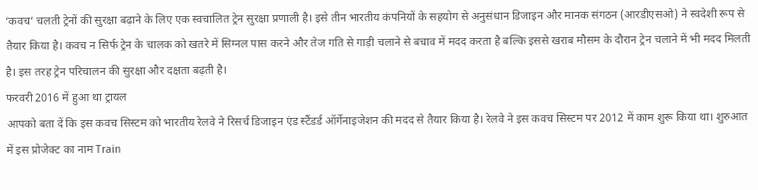‘कवच’ चलती ट्रेनों की सुरक्षा बढ़ाने के लिए एक स्वचालित ट्रेन सुरक्षा प्रणाली है। इसे तीन भारतीय कंपनियों के सहयोग से अनुसंधान डिजाइन और मानक संगठन (आरडीएसओ) ने स्वदेशी रूप से तैयार किया है। कवच न सिर्फ ट्रेन के चालक को खतरे में सिग्नल पास करने और तेज गति से गाड़ी चलाने से बचाव में मदद करता है बल्कि इससे खराब मौसम के दौरान ट्रेन चलाने में भी मदद मिलती है। इस तरह ट्रेन परिचालन की सुरक्षा और दक्षता बढ़ती है।
फरवरी 2016 में हुआ था ट्रायल
आपको बता दें कि इस कवच सिस्टम को भारतीय रेलवे ने रिसर्च डिजाइन एंड स्टैंडर्ड ऑर्गेनाइजेशन की मदद से तैयार किया है। रेलवे ने इस कवच सिस्टम पर 2012 में काम शुरू किया था। शुरुआत में इस प्रोजेक्ट का नाम Train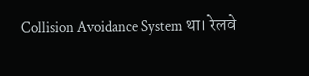Collision Avoidance System था। रेलवे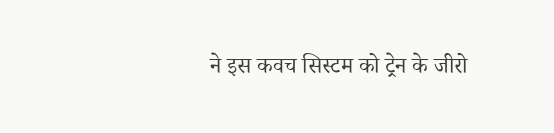ने इस कवच सिस्टम को ट्रेन के जीरो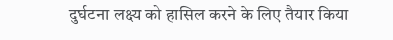दुर्घटना लक्ष्य को हासिल करने के लिए तैयार किया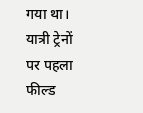गया था। यात्री ट्रेनों पर पहला फील्ड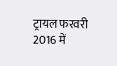ट्रायल फरवरी 2016 में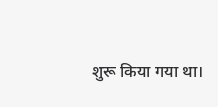शुरू किया गया था।